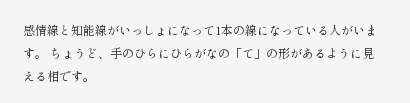感情線と知能線がいっしょになって1本の線になっている人がいます。 ちょうど、手のひらにひらがなの「て」の形があるように見える相です。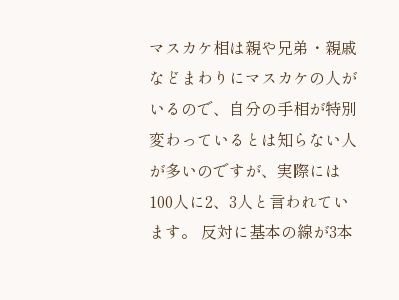マスカケ相は親や兄弟・親戚などまわりにマスカケの人がいるので、自分の手相が特別変わっているとは知らない人が多いのですが、実際には100人に2、3人と言われています。 反対に基本の線が3本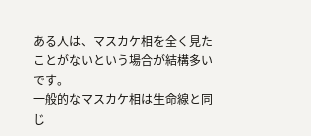ある人は、マスカケ相を全く見たことがないという場合が結構多いです。
一般的なマスカケ相は生命線と同じ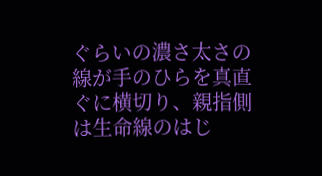ぐらいの濃さ太さの線が手のひらを真直ぐに横切り、親指側は生命線のはじ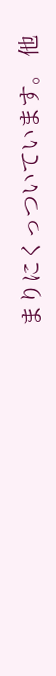まりにくっついています。 他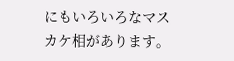にもいろいろなマスカケ相があります。